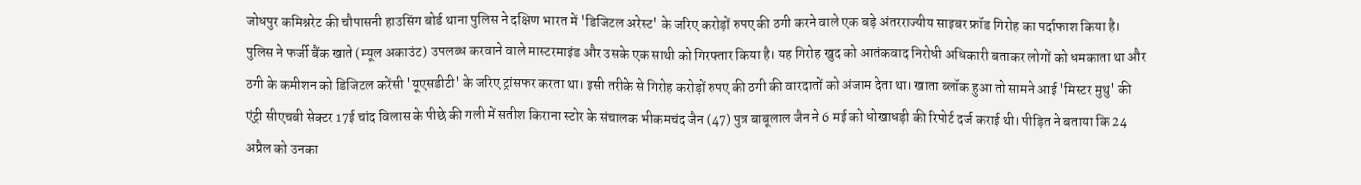जोधपुर कमिश्नरेट की चौपासनी हाउसिंग बोर्ड थाना पुलिस ने दक्षिण भारत में 'डिजिटल अरेस्ट' के जरिए करोड़ों रुपए की ठगी करने वाले एक बड़े अंतरराज्यीय साइबर फ्रॉड गिरोह का पर्दाफाश किया है। पुलिस ने फर्जी बैंक खाते (म्यूल अकाउंट) उपलब्ध करवाने वाले मास्टरमाइंड और उसके एक साथी को गिरफ्तार किया है। यह गिरोह खुद को आतंकवाद निरोधी अधिकारी बताकर लोगों को धमकाता था और ठगी के कमीशन को डिजिटल करेंसी 'यूएसडीटी' के जरिए ट्रांसफर करता था। इसी तरीके से गिरोह करोड़ों रुपए की ठगी की वारदातों को अंजाम देता था। खाता ब्लॉक हुआ तो सामने आई 'मिस्टर मुथु' की एंट्री सीएचबी सेक्टर 17ई चांद विलास के पीछे की गली में सतीश किराना स्टोर के संचालक भीकमचंद जैन (47) पुत्र बाबूलाल जैन ने 6 मई को धोखाधड़ी की रिपोर्ट दर्ज कराई थी। पीड़ित ने बताया कि 24 अप्रैल को उनका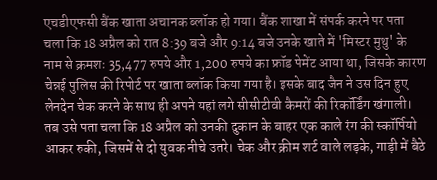एचडीएफसी बैंक खाता अचानक ब्लॉक हो गया। बैंक शाखा में संपर्क करने पर पता चला कि 18 अप्रैल को रात 8:39 बजे और 9:14 बजे उनके खाते में 'मिस्टर मुथु' के नाम से क्रमशः 35,477 रुपये और 1,200 रुपये का फ्रॉड पेमेंट आया था, जिसके कारण चेन्नई पुलिस की रिपोर्ट पर खाता ब्लॉक किया गया है। इसके बाद जैन ने उस दिन हुए लेनदेन चेक करने के साथ ही अपने यहां लगे सीसीटीवी कैमरों की रिकॉर्डिंग खंगाली। तब उसे पता चला कि 18 अप्रैल को उनकी दुकान के बाहर एक काले रंग की स्कॉर्पियो आकर रुकी, जिसमें से दो युवक नीचे उतरे। चेक और क्रीम शर्ट वाले लड़के, गाड़ी में बैठे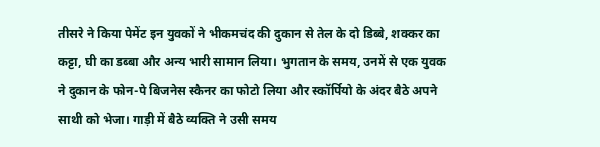तीसरे ने किया पेमेंट इन युवकों ने भीकमचंद की दुकान से तेल के दो डिब्बे, शक्कर का कट्टा, घी का डब्बा और अन्य भारी सामान लिया। भुगतान के समय, उनमें से एक युवक ने दुकान के फोन-पे बिजनेस स्कैनर का फोटो लिया और स्कॉर्पियो के अंदर बैठे अपने साथी को भेजा। गाड़ी में बैठे व्यक्ति ने उसी समय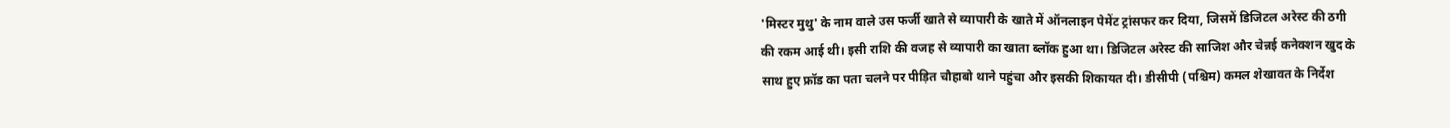'मिस्टर मुथु' के नाम वाले उस फर्जी खाते से व्यापारी के खाते में ऑनलाइन पेमेंट ट्रांसफर कर दिया, जिसमें डिजिटल अरेस्ट की ठगी की रकम आई थी। इसी राशि की वजह से व्यापारी का खाता ब्लॉक हुआ था। डिजिटल अरेस्ट की साजिश और चेन्नई कनेक्शन खुद के साथ हुए फ्रॉड का पता चलने पर पीड़ित चौहाबो थाने पहुंचा और इसकी शिकायत दी। डीसीपी (पश्चिम) कमल शेखावत के निर्देश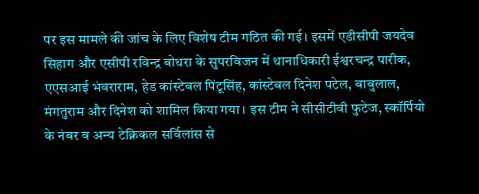पर इस मामले की जांच के लिए विशेष टीम गठित की गई। इसमें एडीसीपी जयदेव सिहाग और एसीपी रविन्द्र बोथरा के सुपरविजन में थानाधिकारी ईश्वरचन्द्र पारीक, एएसआई भंवराराम, हेड कांस्टेबल पिंटूसिंह, कांस्टेबल दिनेश पटेल, बाबुलाल, मंगतुराम और दिनेश को शामिल किया गया। इस टीम ने सीसीटीवी फुटेज, स्कॉर्पियो के नंबर व अन्य टेक्निकल सर्विलांस से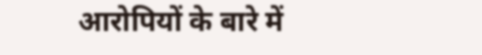आरोपियों के बारे में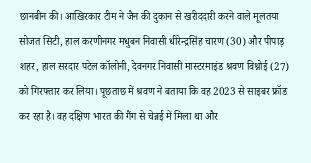छानबीन की। आखिरकार टीम ने जैन की दुकान से खरीददारी करने वाले मूलतया सोजत सिटी, हाल करणीनगर मधुबन निवासी धीरेन्द्रसिंह चारण (30) और पीपाड़ शहर, हाल सरदार पटेल कॉलोनी, देवनगर निवासी मास्टरमाइंड श्रवण विश्नोई (27) को गिरफ्तार कर लिया। पूछताछ में श्रवण ने बताया कि वह 2023 से साइबर फ्रॉड कर रहा है। वह दक्षिण भारत की गैंग से चेन्नई में मिला था और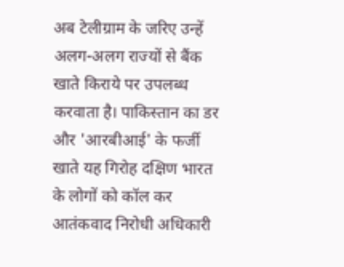अब टेलीग्राम के जरिए उन्हें अलग-अलग राज्यों से बैंक खाते किराये पर उपलब्ध करवाता है। पाकिस्तान का डर और 'आरबीआई' के फर्जी खाते यह गिरोह दक्षिण भारत के लोगों को कॉल कर आतंकवाद निरोधी अधिकारी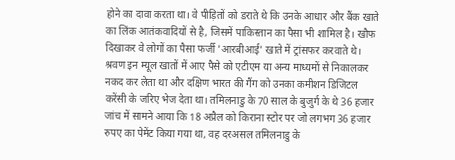होने का दावा करता था। वे पीड़ितों को डराते थे कि उनके आधार और बैंक खाते का लिंक आतंकवादियों से है, जिसमें पाकिस्तान का पैसा भी शामिल है। खौफ दिखाकर वे लोगों का पैसा फर्जी 'आरबीआई' खाते में ट्रांसफर करवाते थे। श्रवण इन म्यूल खातों में आए पैसे को एटीएम या अन्य माध्यमों से निकालकर नकद कर लेता था और दक्षिण भारत की गैंग को उनका कमीशन डिजिटल करेंसी के जरिए भेज देता था। तमिलनाडु के 70 साल के बुजुर्ग के थे 36 हजार जांच में सामने आया कि 18 अप्रैल को किराना स्टोर पर जो लगभग 36 हजार रुपए का पेमेंट किया गया था, वह दरअसल तमिलनाडु के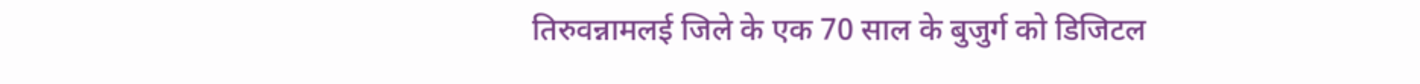तिरुवन्नामलई जिले के एक 70 साल के बुजुर्ग को डिजिटल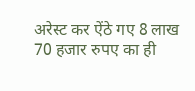अरेस्ट कर ऐंठे गए 8 लाख 70 हजार रुपए का ही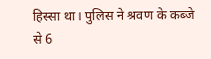हिस्सा था। पुलिस ने श्रवण के कब्जे से 6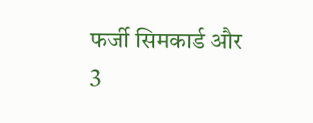फर्जी सिमकार्ड और 3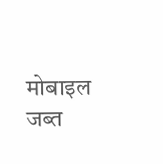मोबाइल जब्त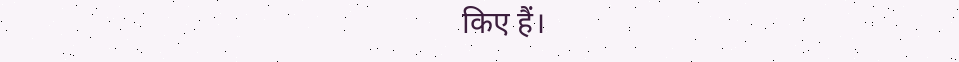किए हैं।